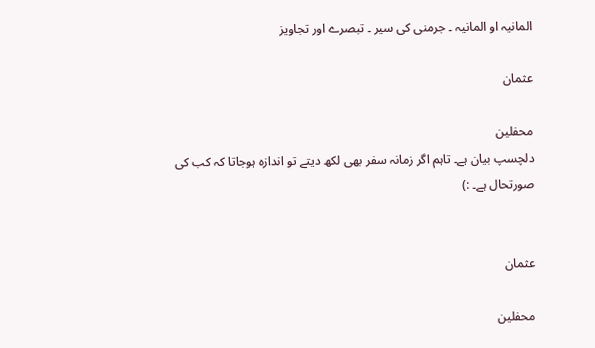المانیہ او المانیہ ۔ جرمنی کی سیر ۔ تبصرے اور تجاویز

عثمان

محفلین
دلچسپ بیان ہے۔ تاہم اگر زمانہ سفر بھی لکھ دیتے تو اندازہ ہوجاتا کہ کب کی صورتحال ہے۔ :)


عثمان

محفلین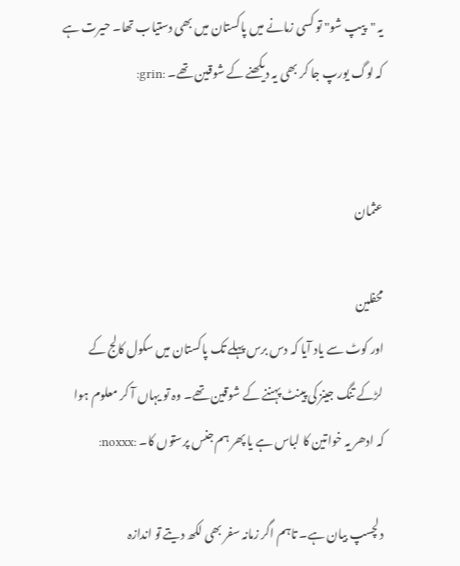یہ "پیپ شو" تو کسی زمانے میں پاکستان میں بھی دستیاب تھا۔ حیرت ہے کہ لوگ یورپ جا کر بھی یہ دیکھنے کے شوقین تھے۔ :grin:


عثمان

محفلین
اور کوٹ سے یاد آیا کہ دس برس پہلے تک پاکستان میں سکول کالج کے لڑکے تنگ جینز کی پینٹ پہننے کے شوقین تھے۔ وہ تو یہاں آ کر معلوم ہوا کہ ادھر یہ خواتین کا لباس ہے یا پھر ہم جنس پرستوں کا۔ :noxxx:

دلچسپ بیان ہے۔ تاہم اگر زمانہ سفر بھی لکھ دیتے تو اندازہ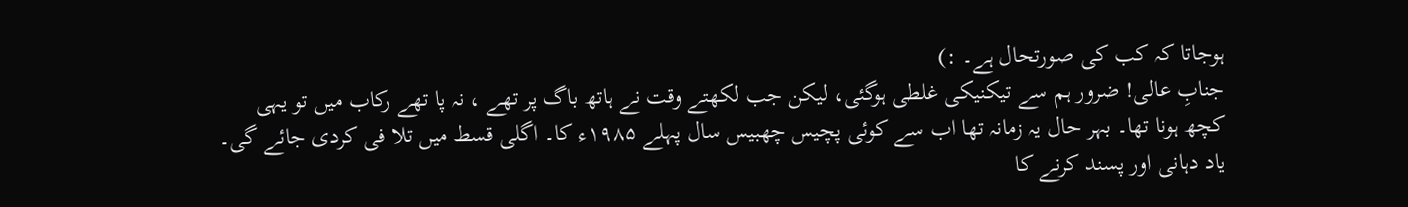ہوجاتا کہ کب کی صورتحال ہے۔ :)
جنابِ عالی! ضرور ہم سے تیکنیکی غلطی ہوگئی، لیکن جب لکھتے وقت نے ہاتھ باگ پر تھے ، نہ پا تھے رکاب میں تو یہی کچھ ہونا تھا۔ بہر حال یہ زمانہ تھا اب سے کوئی پچیس چھبیس سال پہلے ۱۹۸۵ء کا۔ اگلی قسط میں تلا فی کردی جائے گی۔ یاد دہانی اور پسند کرنے کا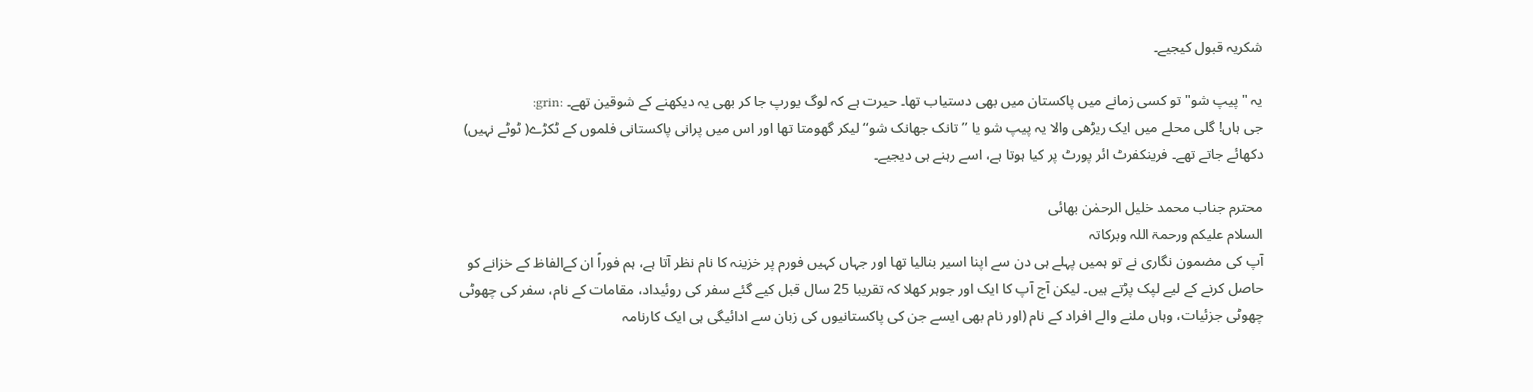شکریہ قبول کیجیے۔

یہ "پیپ شو" تو کسی زمانے میں پاکستان میں بھی دستیاب تھا۔ حیرت ہے کہ لوگ یورپ جا کر بھی یہ دیکھنے کے شوقین تھے۔ :grin:
جی ہاں! گلی محلے میں ایک ریڑھی والا یہ پیپ شو یا ’’ تانک جھانک شو‘‘ لیکر گھومتا تھا اور اس میں پرانی پاکستانی فلموں کے ٹکڑے( ٹوٹے نہیں) دکھائے جاتے تھے۔ فرینکفرٹ ائر پورٹ پر کیا ہوتا ہے، اسے رہنے ہی دیجیے۔

محترم جناب محمد خلیل الرحمٰن بھائی
السلام علیکم ورحمۃ اللہ وبرکاتہ
آپ کی مضمون نگاری نے تو ہمیں پہلے ہی دن سے اپنا اسیر بنالیا تھا اور جہاں کہیں فورم پر خزینہ کا نام نظر آتا ہے، ہم فوراً ان کےالفاظ کے خزانے کو حاصل کرنے کے لیے لپک پڑتے ہیں۔ لیکن آج آپ کا ایک اور جوہر کھلا کہ تقریبا 25 سال قبل کیے گئے سفر کی روئیداد، مقامات کے نام، سفر کی چھوٹی چھوٹی جزئیات، وہاں ملنے والے افراد کے نام (اور نام بھی ایسے جن کی پاکستانیوں کی زبان سے ادائیگی ہی ایک کارنامہ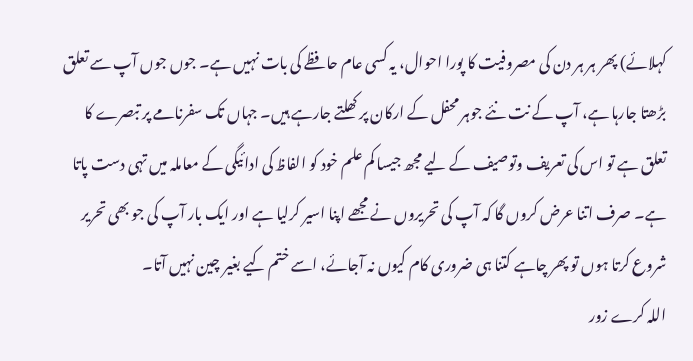کہلائے) پھر ہر ہر دن کی مصروفیت کا پورا احوال، یہ کسی عام حافظے کی بات نہیں ہے۔ جوں جوں آپ سے تعلق بڑھتا جارہا ہے، آپ کے نت نئے جوہر محفل کے ارکان پر کھلتے جارہے ہیں۔ جہاں تک سفرنامے پر تبصرے کا تعلق ہے تو اس کی تعریف وتوصیف کے لیے مجھ جیسا کم علم خود کو الفاظ کی ادائیگی کے معاملہ میں تہی دست پاتا ہے۔ صرف اتنا عرض کروں گا کہ آپ کی تحریروں نے مجھے اپنا اسیر کرلیا ہے اور ایک بار آپ کی جو بھی تحریر شروع کرتا ہوں تو پھر چاہے کتنا ہی ضروری کام کیوں نہ آجائے، اسے ختم کیے بغیر چین نہیں آتا۔
اللہ کرے زور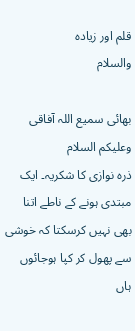قلم اور زیادہ
والسلام

بھائی سمیع اللہ آفاقی
وعلیکم السلام
ذرہ نوازی کا شکریہ۔ ایک مبتدی ہونے کے ناطے اتنا بھی نہیں کرسکتا کہ خوشی سے پھول کر کپا ہوجائوں ہاں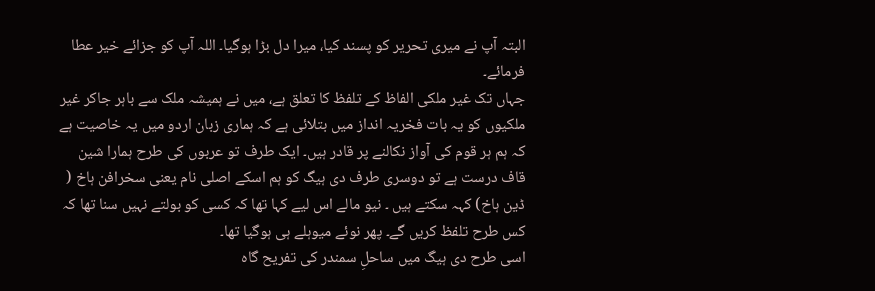البتہ آپ نے میری تحریر کو پسند کیا، میرا دل بڑا ہوگیا۔ اللہ آپ کو جزائے خیر عطا فرمائے۔
جہاں تک غیر ملکی الفاظ کے تلفظ کا تعلق ہے، میں نے ہمیشہ ملک سے باہر جاکر غیر ملکیوں کو یہ بات فخریہ انداز میں بتلائی ہے کہ ہماری زبان اردو میں یہ خاصیت ہے کہ ہم ہر قوم کی آواز نکالنے پر قادر ہیں۔ ایک طرف تو عربوں کی طرح ہمارا شین قاف درست ہے تو دوسری طرف دی ہیگ کو ہم اسکے اصلی نام یعنی سخرافن ہاخ ( ڈین ہاخ) کہہ سکتے ہیں ۔ نیو مالے اس لیے کہا تھا کہ کسی کو بولتے نہیں سنا تھا کہ کس طرح تلفظ کریں گے۔ پھر نوئے میوہلے ہی ہوگیا تھا۔
اسی طرح دی ہیگ میں ساحلِ سمندر کی تفریح گاہ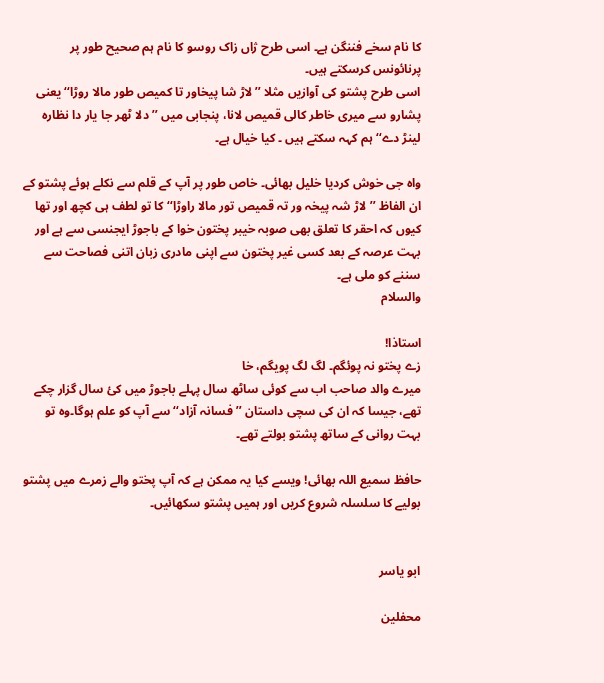کا نام سخے فننگن ہے۔ اسی طرح ژاں زاک روسو کا نام ہم صحیح طور پر پرنائونس کرسکتے ہیں۔
اسی طرح پشتو کی آوازیں مثلا ’’ لاڑ شا پیخاور تا کمیص طور مالا روڑا‘‘ یعنی پشارو سے میری خاطر کالی قمیص لانا، پنجابی میں ’’ دلا ٹھر جا یار دا نظارہ لینڑ دے‘‘ ہم کہہ سکتے ہیں ۔ کیا خیال ہے۔

واہ جی خوش کردیا خلیل بھائی۔ خاص طور پر آپ کے قلم سے نکلے ہوئے پشتو کے ان الفاظ ’’لاڑ شہ پیخہ ور تہ قمیص تور مالا راوڑا‘‘ کا تو لطف ہی کچھ اور تھا کیوں کہ احقر کا تعلق بھی صوبہ خیبر پختون خوا کے باجوڑ ایجنسی سے ہے اور بہت عرصہ کے بعد کسی غیر پختون سے اپنی مادری زبان اتنی فصاحت سے سننے کو ملی ہے۔
والسلام

استاذا!
زے پختو نہ پوئگم۔ لگ لگ پویگم، خا
میرے والد صاحب اب سے کوئی ساٹھ سال پہلے باجوڑ میں کئ سال گزار چکے تھے، جیسا کہ ان کی سچی داستان ’’ فسانہ آزاد‘‘ سے آپ کو علم ہوگا۔وہ تو بہت روانی کے ساتھ پشتو بولتے تھے۔

حافظ سمیع اللہ بھائی! ویسے کیا یہ ممکن ہے کہ آپ پختو والے زمرے میں پشتو بولیے کا سلسلہ شروع کریں اور ہمیں پشتو سکھائیں۔


ابو یاسر

محفلین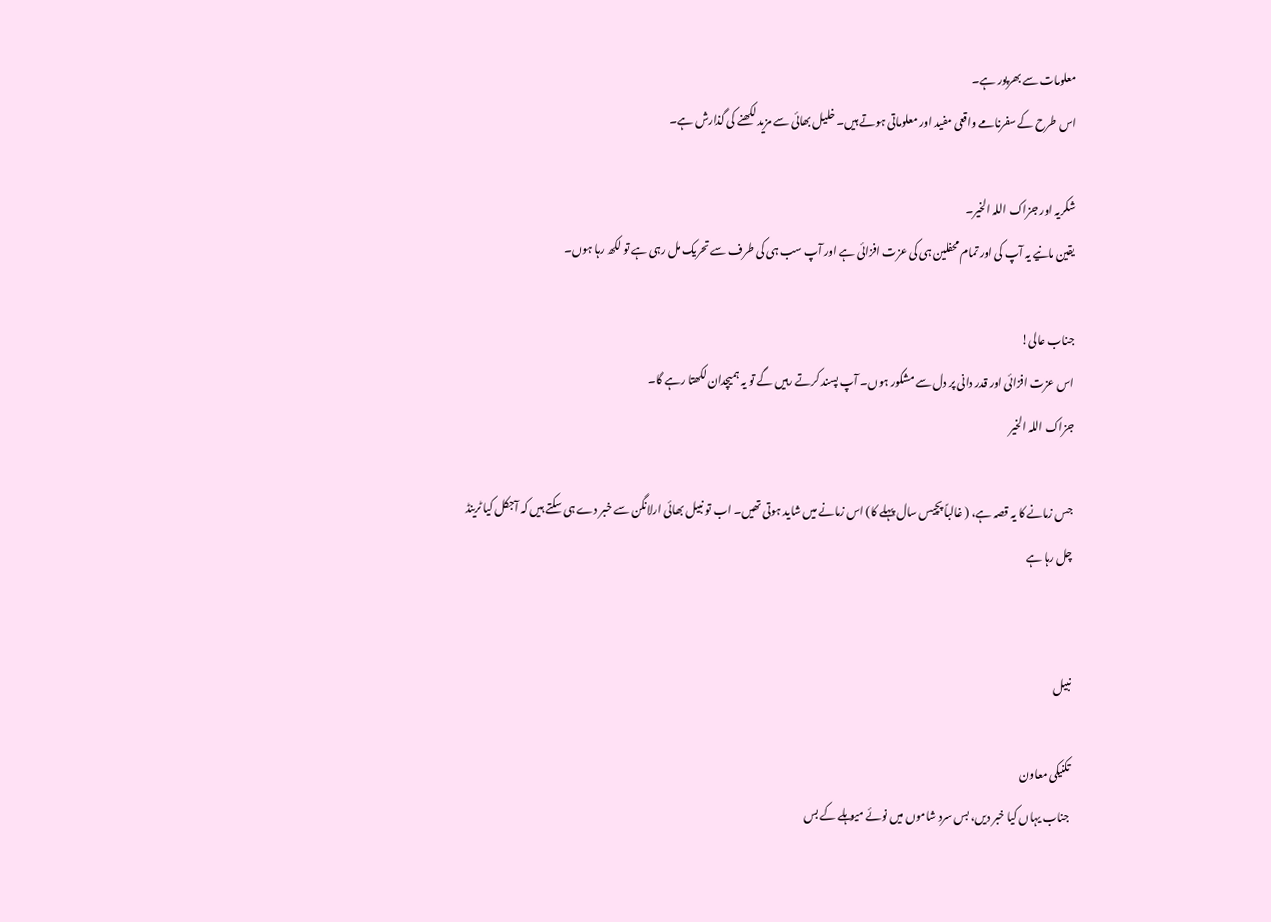معلومات سے بھرپور ہے۔
اس طرح کے سفرنامے واقعی مفید اور معلوماتی ہوتے ہیں۔ خلیل بھائی سے مزید لکھنے کی گذارش ہے۔

شکریہ اور جزاک اللہ الخیر۔
یقین مانیے یہ آپ کی اور تمام محفلین ہی کی عزت افزائی ہے اور آپ سب ہی کی طرف سے تحریک مل رہی ہے تو لکھ رہا ہوں۔

جناب عالی!
اس عزت افزائی اور قدر دانی پر دل سے مشکور ہوں۔ آپ پسند کرتے رہیں گے تو یہ ہمیچدان لکھتا رہے گا۔
جزاک اللہ الخیر

جس زمانے کا یہ قصہ ہے، ( غالباً پچیس سال پہلے کا) اس زمانے میں شاید ہوتی تھیں۔ اب تو نبیل بھائی ارلانگن سے خبر دے ہی سکتے ہیں کہ آجکل کیا ٹرینڈ چل رہا ہے


نبیل

تکنیکی معاون
جناب یہاں کیا خبر دیں، بس سرد شاموں میں نوئے میوہلے کے بس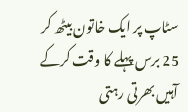سٹاپ پر ایک خاتون بیٹھ کر 25 برس پہلے کا وقت کرکے آہیں بھرتی رہتی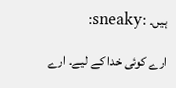ہیں۔ :sneaky:

ارے کوئی خدا کے لیے۔ ارے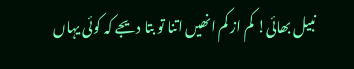نبیل بھائی! کم از کم انھیں اتنا تو بتا دیجے کہ کوئی یہاں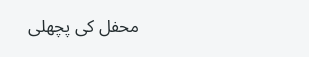محفل کی پچھلی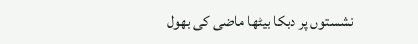نشستوں پر دبکا بیٹھا ماضی کی بھول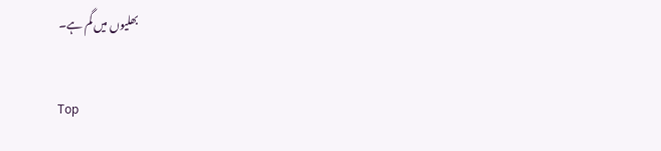بھلیوں میں گم ہے۔

Top